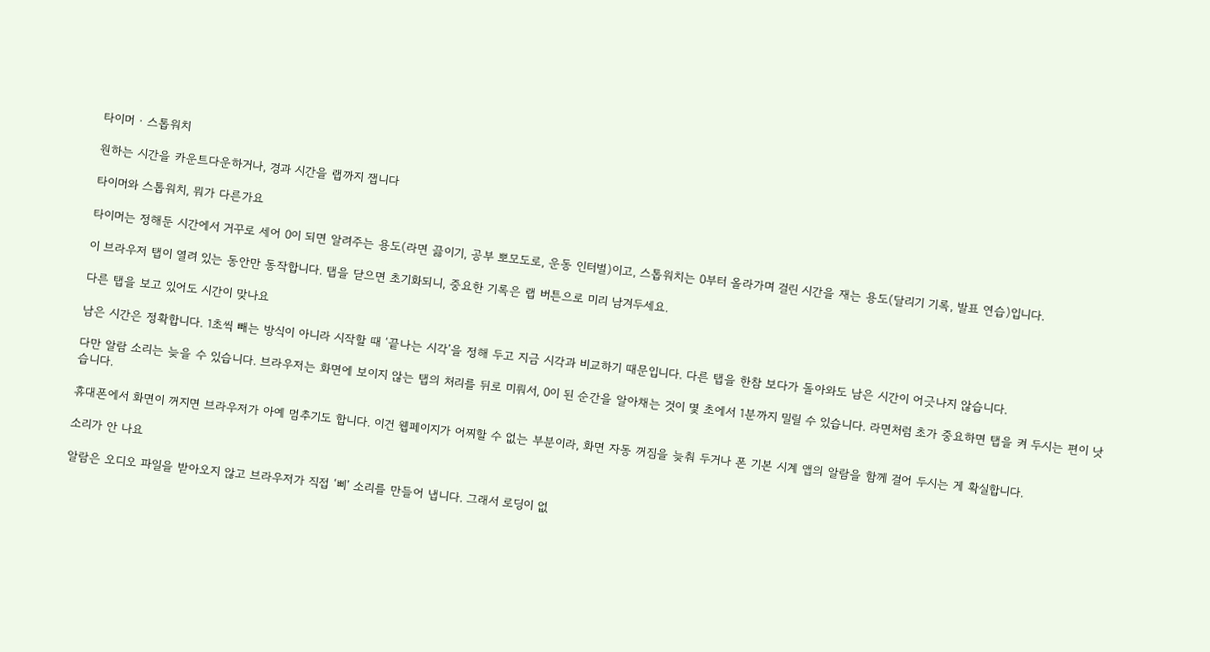타이머 · 스톱워치

원하는 시간을 카운트다운하거나, 경과 시간을 랩까지 잽니다

타이머와 스톱워치, 뭐가 다른가요

타이머는 정해둔 시간에서 거꾸로 세어 0이 되면 알려주는 용도(라면 끓이기, 공부 뽀모도로, 운동 인터벌)이고, 스톱워치는 0부터 올라가며 걸린 시간을 재는 용도(달리기 기록, 발표 연습)입니다.

이 브라우저 탭이 열려 있는 동안만 동작합니다. 탭을 닫으면 초기화되니, 중요한 기록은 랩 버튼으로 미리 남겨두세요.

다른 탭을 보고 있어도 시간이 맞나요

남은 시간은 정확합니다. 1초씩 빼는 방식이 아니라 시작할 때 ‘끝나는 시각’을 정해 두고 지금 시각과 비교하기 때문입니다. 다른 탭을 한참 보다가 돌아와도 남은 시간이 어긋나지 않습니다.

다만 알람 소리는 늦을 수 있습니다. 브라우저는 화면에 보이지 않는 탭의 처리를 뒤로 미뤄서, 0이 된 순간을 알아채는 것이 몇 초에서 1분까지 밀릴 수 있습니다. 라면처럼 초가 중요하면 탭을 켜 두시는 편이 낫습니다.

휴대폰에서 화면이 꺼지면 브라우저가 아예 멈추기도 합니다. 이건 웹페이지가 어찌할 수 없는 부분이라, 화면 자동 꺼짐을 늦춰 두거나 폰 기본 시계 앱의 알람을 함께 걸어 두시는 게 확실합니다.

소리가 안 나요

알람은 오디오 파일을 받아오지 않고 브라우저가 직접 ‘삐’ 소리를 만들어 냅니다. 그래서 로딩이 없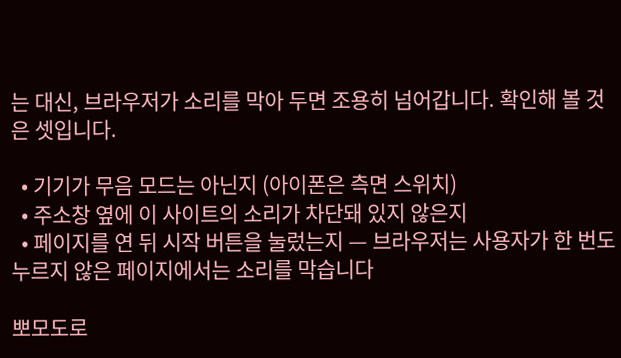는 대신, 브라우저가 소리를 막아 두면 조용히 넘어갑니다. 확인해 볼 것은 셋입니다.

  • 기기가 무음 모드는 아닌지 (아이폰은 측면 스위치)
  • 주소창 옆에 이 사이트의 소리가 차단돼 있지 않은지
  • 페이지를 연 뒤 시작 버튼을 눌렀는지 — 브라우저는 사용자가 한 번도 누르지 않은 페이지에서는 소리를 막습니다

뽀모도로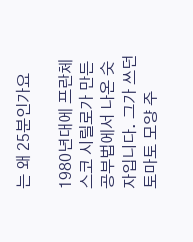는 왜 25분인가요

1980년대에 프란체스코 시릴로가 만든 공부법에서 나온 숫자입니다. 그가 쓰던 토마토 모양 주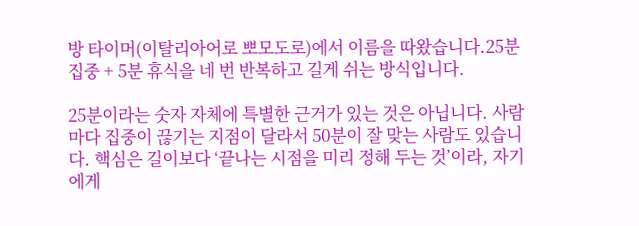방 타이머(이탈리아어로 뽀모도로)에서 이름을 따왔습니다.25분 집중 + 5분 휴식을 네 번 반복하고 길게 쉬는 방식입니다.

25분이라는 숫자 자체에 특별한 근거가 있는 것은 아닙니다. 사람마다 집중이 끊기는 지점이 달라서 50분이 잘 맞는 사람도 있습니다. 핵심은 길이보다 ‘끝나는 시점을 미리 정해 두는 것’이라, 자기에게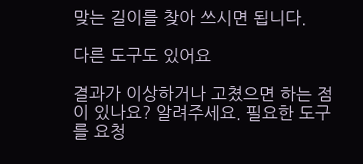맞는 길이를 찾아 쓰시면 됩니다.

다른 도구도 있어요

결과가 이상하거나 고쳤으면 하는 점이 있나요? 알려주세요. 필요한 도구를 요청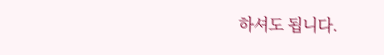하셔도 됩니다.